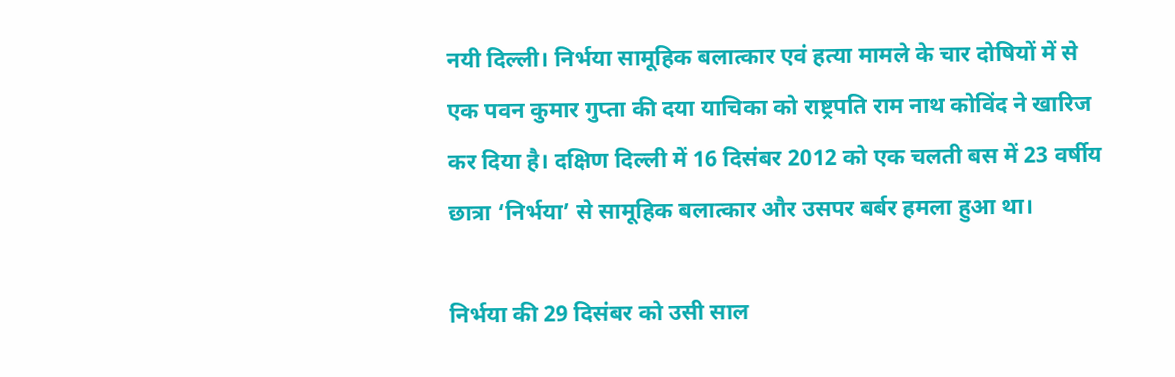नयी दिल्ली। निर्भया सामूहिक बलात्कार एवं हत्या मामले के चार दोषियों में से एक पवन कुमार गुप्ता की दया याचिका को राष्ट्रपति राम नाथ कोविंद ने खारिज कर दिया है। दक्षिण दिल्ली में 16 दिसंबर 2012 को एक चलती बस में 23 वर्षीय छात्रा ‘निर्भया’ से सामूहिक बलात्कार और उसपर बर्बर हमला हुआ था।

निर्भया की 29 दिसंबर को उसी साल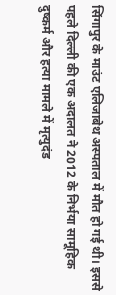सिंगापुर के माउंट एलिजाबेथ अस्पताल में मौत हो गई थी। इससे पहले दिल्ली की एक अदालत ने 2012 के निर्भया सामूहिक दुष्कर्म और हत्या मामले में मृत्युदंड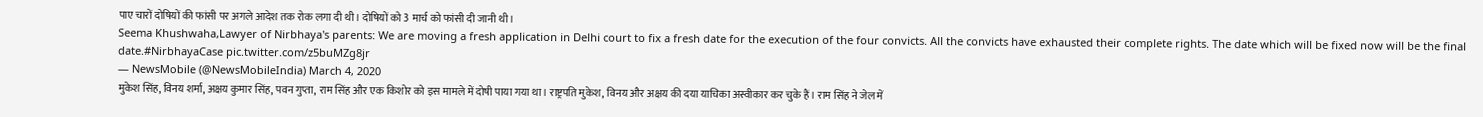पाए चारों दोषियों की फांसी पर अगले आदेश तक रोक लगा दी थी। दोषियों को 3 मार्च को फांसी दी जानी थी।
Seema Khushwaha,Lawyer of Nirbhaya's parents: We are moving a fresh application in Delhi court to fix a fresh date for the execution of the four convicts. All the convicts have exhausted their complete rights. The date which will be fixed now will be the final date.#NirbhayaCase pic.twitter.com/z5buMZg8jr
— NewsMobile (@NewsMobileIndia) March 4, 2020
मुकेश सिंह, विनय शर्मा, अक्षय कुमार सिंह, पवन गुप्ता, राम सिंह और एक किशोर को इस मामले में दोषी पाया गया था। राष्ट्रपति मुकेश, विनय और अक्षय की दया याचिका अस्वीकार कर चुके हैं। राम सिंह ने जेल में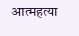आत्महत्या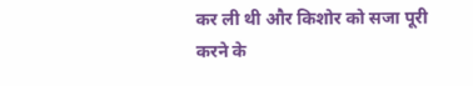कर ली थी और किशोर को सजा पूरी करने के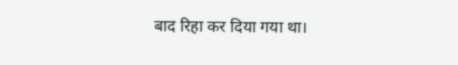बाद रिहा कर दिया गया था।